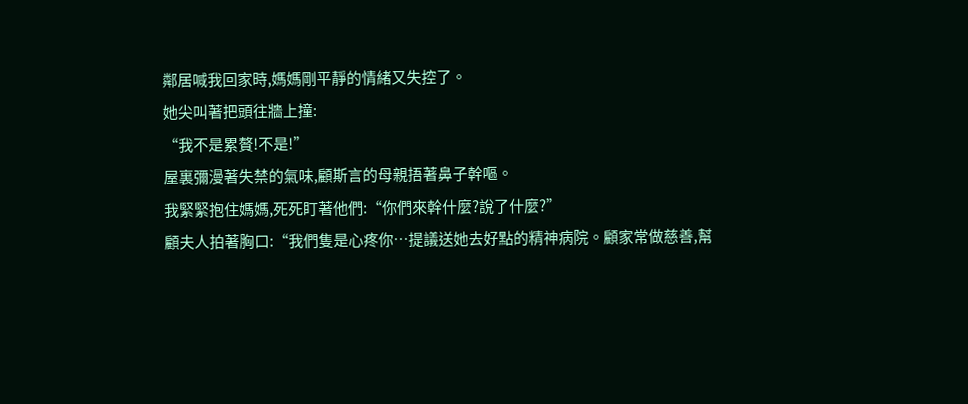鄰居喊我回家時,媽媽剛平靜的情緒又失控了。
她尖叫著把頭往牆上撞:
“我不是累贅!不是!”
屋裏彌漫著失禁的氣味,顧斯言的母親捂著鼻子幹嘔。
我緊緊抱住媽媽,死死盯著他們:“你們來幹什麼?說了什麼?”
顧夫人拍著胸口:“我們隻是心疼你…提議送她去好點的精神病院。顧家常做慈善,幫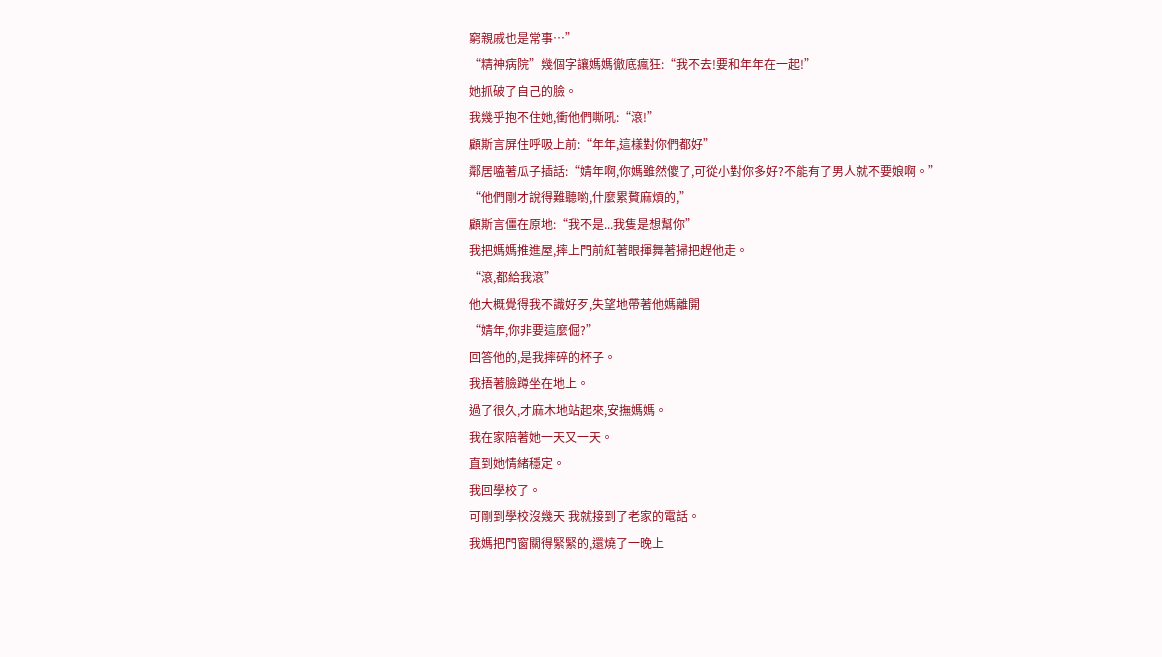窮親戚也是常事…”
“精神病院”幾個字讓媽媽徹底瘋狂:“我不去!要和年年在一起!”
她抓破了自己的臉。
我幾乎抱不住她,衝他們嘶吼:“滾!”
顧斯言屏住呼吸上前:“年年,這樣對你們都好”
鄰居嗑著瓜子插話:“婧年啊,你媽雖然傻了,可從小對你多好?不能有了男人就不要娘啊。”
“他們剛才說得難聽喲,什麼累贅麻煩的,”
顧斯言僵在原地:“我不是...我隻是想幫你”
我把媽媽推進屋,摔上門前紅著眼揮舞著掃把趕他走。
“滾,都給我滾”
他大概覺得我不識好歹,失望地帶著他媽離開
“婧年,你非要這麼倔?”
回答他的,是我摔碎的杯子。
我捂著臉蹲坐在地上。
過了很久,才麻木地站起來,安撫媽媽。
我在家陪著她一天又一天。
直到她情緒穩定。
我回學校了。
可剛到學校沒幾天 我就接到了老家的電話。
我媽把門窗關得緊緊的,還燒了一晚上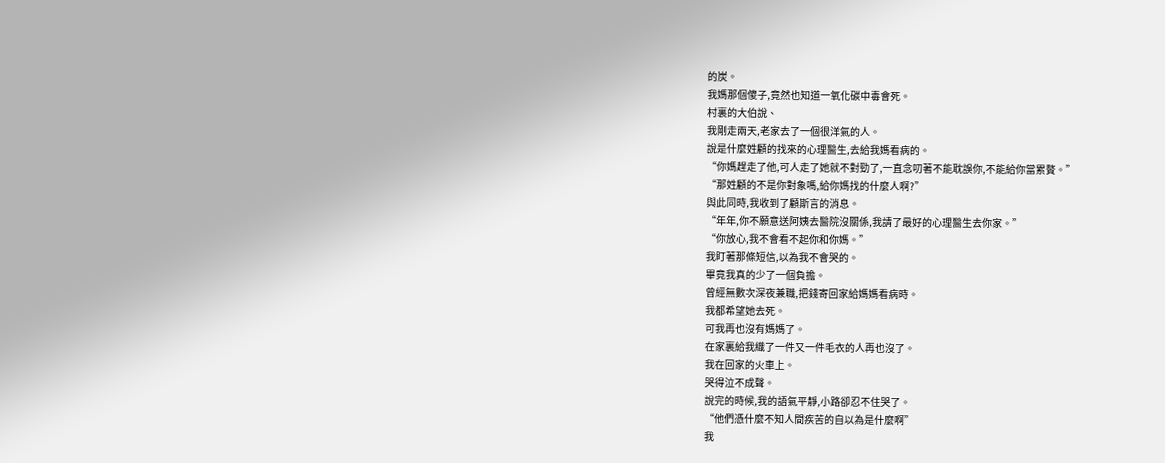的炭。
我媽那個傻子,竟然也知道一氧化碳中毒會死。
村裏的大伯說、
我剛走兩天,老家去了一個很洋氣的人。
說是什麼姓顧的找來的心理醫生,去給我媽看病的。
“你媽趕走了他,可人走了她就不對勁了,一直念叨著不能耽誤你,不能給你當累贅。”
“那姓顧的不是你對象嗎,給你媽找的什麼人啊?”
與此同時,我收到了顧斯言的消息。
“年年,你不願意送阿姨去醫院沒關係,我請了最好的心理醫生去你家。”
“你放心,我不會看不起你和你媽。”
我盯著那條短信,以為我不會哭的。
畢竟我真的少了一個負擔。
曾經無數次深夜兼職,把錢寄回家給媽媽看病時。
我都希望她去死。
可我再也沒有媽媽了。
在家裏給我織了一件又一件毛衣的人再也沒了。
我在回家的火車上。
哭得泣不成聲。
說完的時候,我的語氣平靜,小路卻忍不住哭了。
“他們憑什麼不知人間疾苦的自以為是什麼啊”
我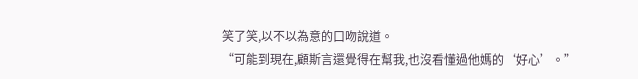笑了笑,以不以為意的口吻說道。
“可能到現在,顧斯言還覺得在幫我,也沒看懂過他媽的‘好心’。”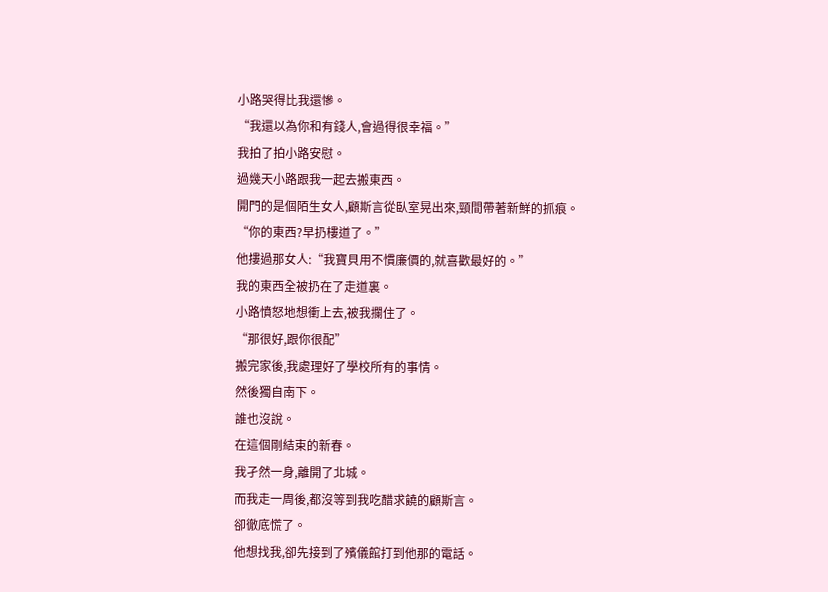小路哭得比我還慘。
“我還以為你和有錢人,會過得很幸福。”
我拍了拍小路安慰。
過幾天小路跟我一起去搬東西。
開門的是個陌生女人,顧斯言從臥室晃出來,頸間帶著新鮮的抓痕。
“你的東西?早扔樓道了。”
他摟過那女人:“我寶貝用不慣廉價的,就喜歡最好的。”
我的東西全被扔在了走道裏。
小路憤怒地想衝上去,被我攔住了。
“那很好,跟你很配”
搬完家後,我處理好了學校所有的事情。
然後獨自南下。
誰也沒說。
在這個剛結束的新春。
我孑然一身,離開了北城。
而我走一周後,都沒等到我吃醋求饒的顧斯言。
卻徹底慌了。
他想找我,卻先接到了殯儀館打到他那的電話。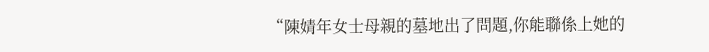“陳婧年女士母親的墓地出了問題,你能聯係上她的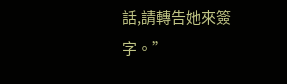話,請轉告她來簽字。”